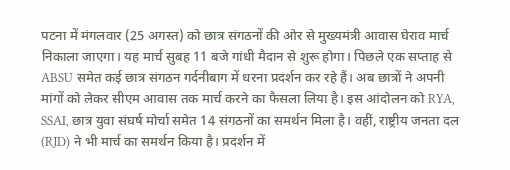पटना में मंगलवार (25 अगस्त) को छात्र संगठनों की ओर से मुख्यमंत्री आवास घेराव मार्च निकाला जाएगा। यह मार्च सुबह 11 बजे गांधी मैदान से शुरू होगा। पिछले एक सप्ताह से ABSU समेत कई छात्र संगठन गर्दनीबाग में धरना प्रदर्शन कर रहे हैं। अब छात्रों ने अपनी मांगों को लेकर सीएम आवास तक मार्च करने का फैसला लिया है। इस आंदोलन को RYA, SSAI, छात्र युवा संघर्ष मोर्चा समेत 14 संगठनों का समर्थन मिला है। वहीं, राष्ट्रीय जनता दल (RJD) ने भी मार्च का समर्थन किया है। प्रदर्शन में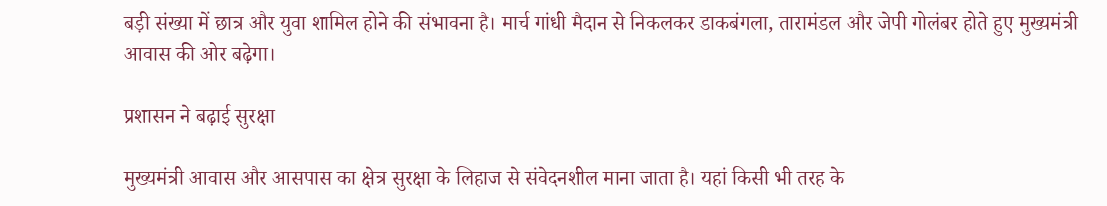बड़ी संख्या में छात्र और युवा शामिल होने की संभावना है। मार्च गांधी मैदान से निकलकर डाकबंगला, तारामंडल और जेपी गोलंबर होते हुए मुख्यमंत्री आवास की ओर बढ़ेगा।

प्रशासन ने बढ़ाई सुरक्षा

मुख्यमंत्री आवास और आसपास का क्षेत्र सुरक्षा के लिहाज से संवेदनशील माना जाता है। यहां किसी भी तरह के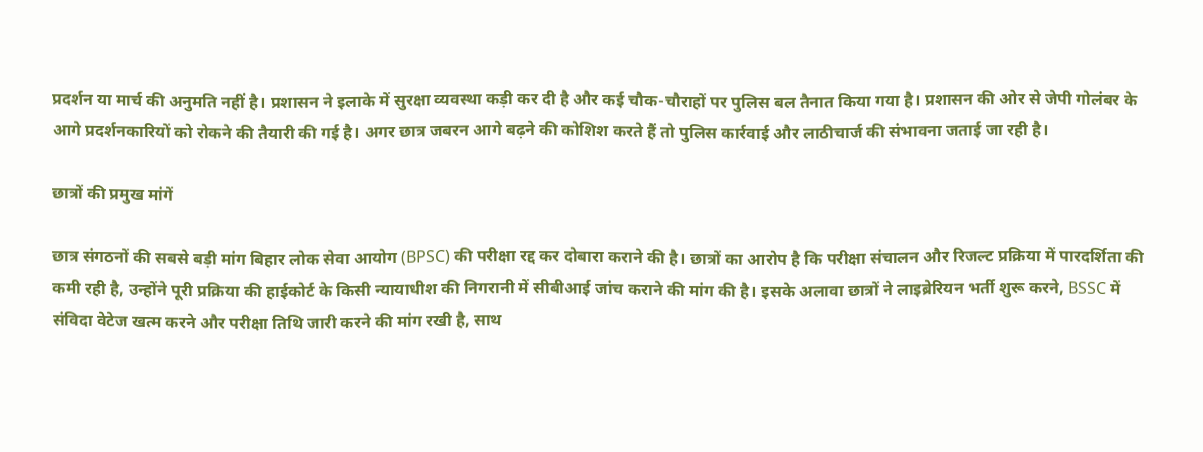प्रदर्शन या मार्च की अनुमति नहीं है। प्रशासन ने इलाके में सुरक्षा व्यवस्था कड़ी कर दी है और कई चौक-चौराहों पर पुलिस बल तैनात किया गया है। प्रशासन की ओर से जेपी गोलंबर के आगे प्रदर्शनकारियों को रोकने की तैयारी की गई है। अगर छात्र जबरन आगे बढ़ने की कोशिश करते हैं तो पुलिस कार्रवाई और लाठीचार्ज की संभावना जताई जा रही है।

छात्रों की प्रमुख मांगें

छात्र संगठनों की सबसे बड़ी मांग बिहार लोक सेवा आयोग (BPSC) की परीक्षा रद्द कर दोबारा कराने की है। छात्रों का आरोप है कि परीक्षा संचालन और रिजल्ट प्रक्रिया में पारदर्शिता की कमी रही है, उन्होंने पूरी प्रक्रिया की हाईकोर्ट के किसी न्यायाधीश की निगरानी में सीबीआई जांच कराने की मांग की है। इसके अलावा छात्रों ने लाइब्रेरियन भर्ती शुरू करने, BSSC में संविदा वेटेज खत्म करने और परीक्षा तिथि जारी करने की मांग रखी है, साथ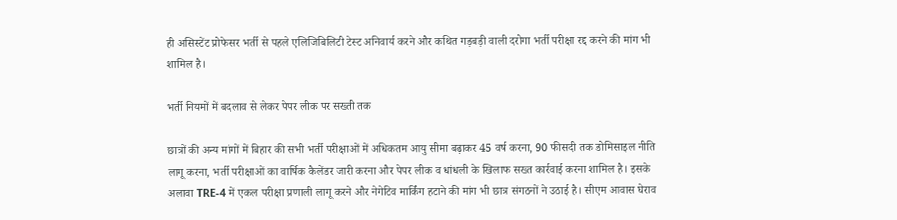ही असिस्टेंट प्रोफेसर भर्ती से पहले एलिजिबिलिटी टेस्ट अनिवार्य करने और कथित गड़बड़ी वाली दरोगा भर्ती परीक्षा रद्द करने की मांग भी शामिल है।

भर्ती नियमों में बदलाव से लेकर पेपर लीक पर सख्ती तक

छात्रों की अन्य मांगों में बिहार की सभी भर्ती परीक्षाओं में अधिकतम आयु सीमा बढ़ाकर 45 वर्ष करना, 90 फीसदी तक डोमिसाइल नीति लागू करना, भर्ती परीक्षाओं का वार्षिक कैलेंडर जारी करना और पेपर लीक व धांधली के खिलाफ सख्त कार्रवाई करना शामिल है। इसके अलावा TRE-4 में एकल परीक्षा प्रणाली लागू करने और नेगेटिव मार्किंग हटाने की मांग भी छात्र संगठनों ने उठाई है। सीएम आवास घेराव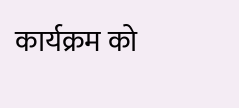कार्यक्रम को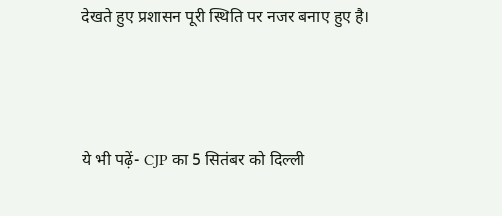देखते हुए प्रशासन पूरी स्थिति पर नजर बनाए हुए है।



ये भी पढ़ें- CJP का 5 सितंबर को दिल्ली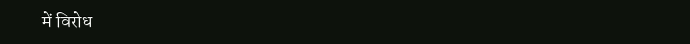में विरोध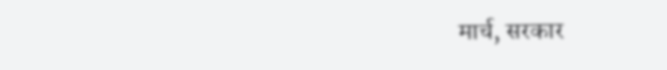मार्च, सरकार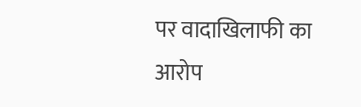पर वादाखिलाफी का आरोप